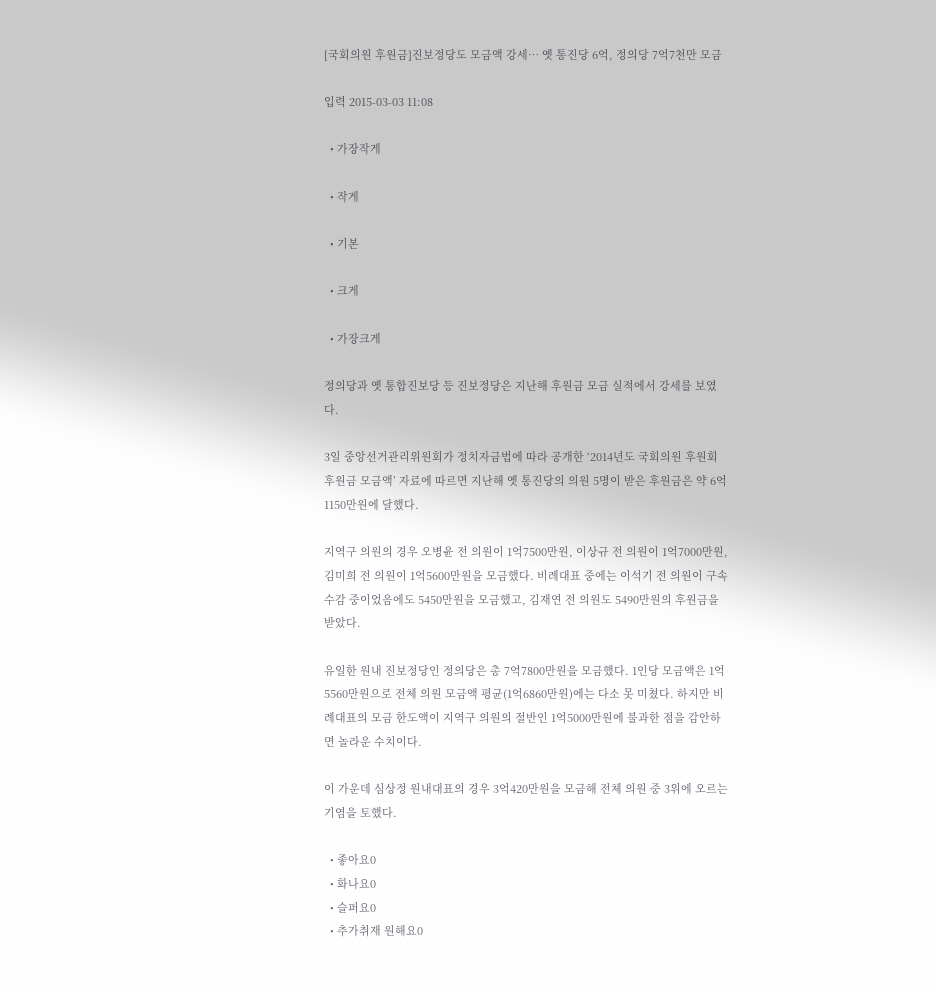[국회의원 후원금]진보정당도 모금액 강세… 옛 통진당 6억, 정의당 7억7천만 모금

입력 2015-03-03 11:08

  • 가장작게

  • 작게

  • 기본

  • 크게

  • 가장크게

정의당과 옛 통합진보당 등 진보정당은 지난해 후원금 모금 실적에서 강세를 보였다.

3일 중앙선거관리위원회가 정치자금법에 따라 공개한 ‘2014년도 국회의원 후원회 후원금 모금액’ 자료에 따르면 지난해 옛 통진당의 의원 5명이 받은 후원금은 약 6억1150만원에 달했다.

지역구 의원의 경우 오병윤 전 의원이 1억7500만원, 이상규 전 의원이 1억7000만원, 김미희 전 의원이 1억5600만원을 모금했다. 비례대표 중에는 이석기 전 의원이 구속수감 중이었음에도 5450만원을 모금했고, 김재연 전 의원도 5490만원의 후원금을 받았다.

유일한 원내 진보정당인 정의당은 총 7억7800만원을 모금했다. 1인당 모금액은 1억5560만원으로 전체 의원 모금액 평균(1억6860만원)에는 다소 못 미쳤다. 하지만 비례대표의 모금 한도액이 지역구 의원의 절반인 1억5000만원에 불과한 점을 감안하면 놀라운 수치이다.

이 가운데 심상정 원내대표의 경우 3억420만원을 모금해 전체 의원 중 3위에 오르는 기염을 토했다.

  • 좋아요0
  • 화나요0
  • 슬퍼요0
  • 추가취재 원해요0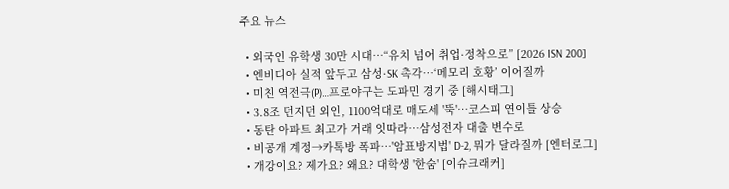주요 뉴스

  • 외국인 유학생 30만 시대…“유치 넘어 취업·정착으로” [2026 ISN 200]
  • 엔비디아 실적 앞두고 삼성·SK 촉각…‘메모리 호황’ 이어질까
  • 미친 역전극(P)…프로야구는 도파민 경기 중 [해시태그]
  • 3.8조 던지던 외인, 1100억대로 매도세 '뚝'…코스피 연이틀 상승
  • 동탄 아파트 최고가 거래 잇따라⋯삼성전자 대출 변수로
  • 비공개 계정→카톡방 폭파⋯'암표방지법' D-2, 뭐가 달라질까 [엔터로그]
  • 개강이요? 제가요? 왜요? 대학생 '한숨' [이슈크래커]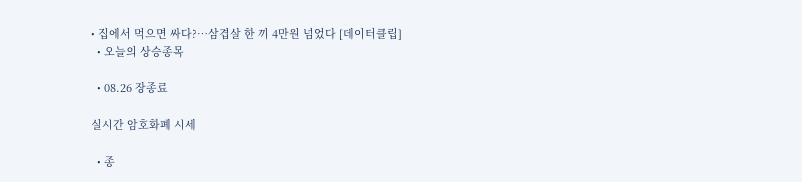• 집에서 먹으면 싸다?…삼겹살 한 끼 4만원 넘었다 [데이터클립]
  • 오늘의 상승종목

  • 08.26 장종료

실시간 암호화폐 시세

  • 종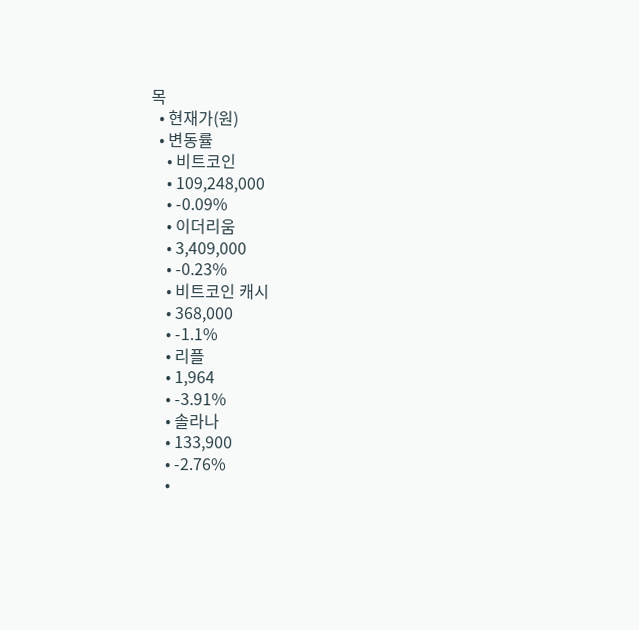목
  • 현재가(원)
  • 변동률
    • 비트코인
    • 109,248,000
    • -0.09%
    • 이더리움
    • 3,409,000
    • -0.23%
    • 비트코인 캐시
    • 368,000
    • -1.1%
    • 리플
    • 1,964
    • -3.91%
    • 솔라나
    • 133,900
    • -2.76%
    •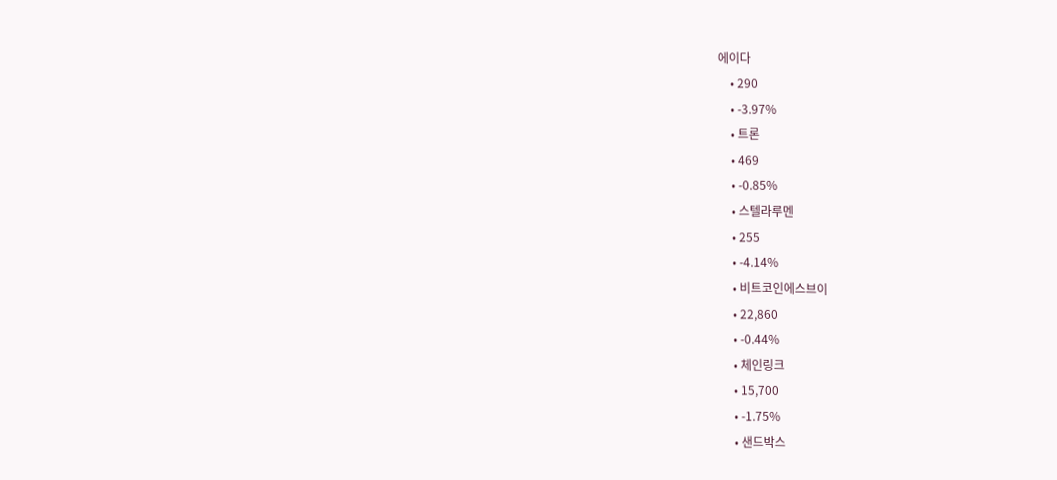에이다
    • 290
    • -3.97%
    • 트론
    • 469
    • -0.85%
    • 스텔라루멘
    • 255
    • -4.14%
    • 비트코인에스브이
    • 22,860
    • -0.44%
    • 체인링크
    • 15,700
    • -1.75%
    • 샌드박스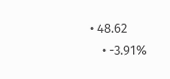• 48.62
    • -3.91%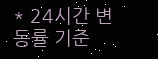* 24시간 변동률 기준